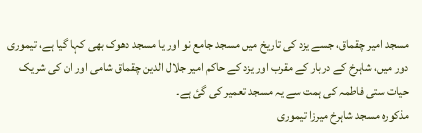مسجد امیر چقماق، جسے یزد کی تاریخ میں مسجد جامع نو اور یا مسجد دھوک بھی کہا گیا ہے، تیموری دور میں، شاہرخ کے دربار کے مقرب اور یزد کے حاکم امیر جلال الدین چقماق شامی اور ان کی شریک حیات ستی فاطمہ کی ہمت سے یہ مسجد تعمیر کی گئ ہے۔
مذکورہ مسجد شاہرخ میرزا تیموری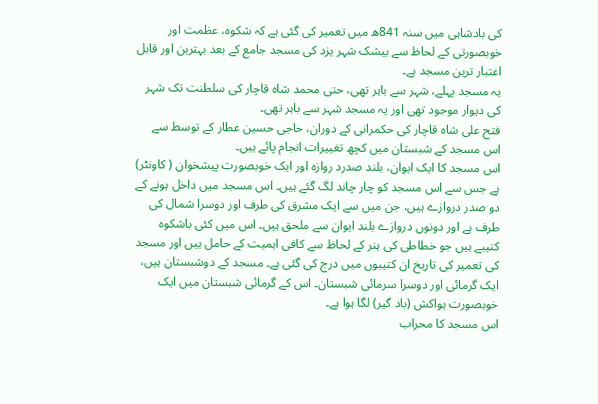کی بادشاہی میں سنہ 841ھ میں تعمیر کی گئی ہے کہ شکوہ، عظمت اور خوبصورتی کے لحاظ سے بیشک شہر یزد کی مسجد جامع کے بعد بہترین اور قابل اعتبار ترین مسجد ہے۔
یہ مسجد پہلے، شہر سے باہر تھی، حتی محمد شاہ قاچار کی سلطنت تک شہر کی دیوار موجود تھی اور یہ مسجد شہر سے باہر تھی۔
فتح علی شاہ قاچار کی حکمرانی کے دوران، حاجی حسین عطار کے توسط سے اس مسجد کے شبستان میں کچھ تغییرات انجام پائے ہیں۔
اس مسجد کا ایک ایوان، بلند صدرد روازہ اور ایک خوبصورت پیشخوان ( کاونٹر) ہے جس سے اس مسجد کو چار چاند لگ گئے ہیں۔ اس مسجد میں داخل ہونے کے دو صدر دروازے ہیں، جن میں سے ایک مشرق کی طرف اور دوسرا شمال کی طرف ہے اور دونوں دروازے بلند ایوان سے ملحق ہیں۔ اس میں کئی باشکوہ کتیبے ہیں جو خطاطی کی ہنر کے لحاظ سے کافی اہمیت کے حامل ہیں اور مسجد کی تعمیر کی تاریخ ان کتیبوں میں درج کی گئی ہے۔ مسجد کے دوشبستان ہیں، ایک گرمائی اور دوسرا سرمائی شبستان۔ اس کے گرمائی شبستان میں ایک خوبصورت ہواکش (باد گیر) لگا ہوا ہے۔
اس مسجد کا محراب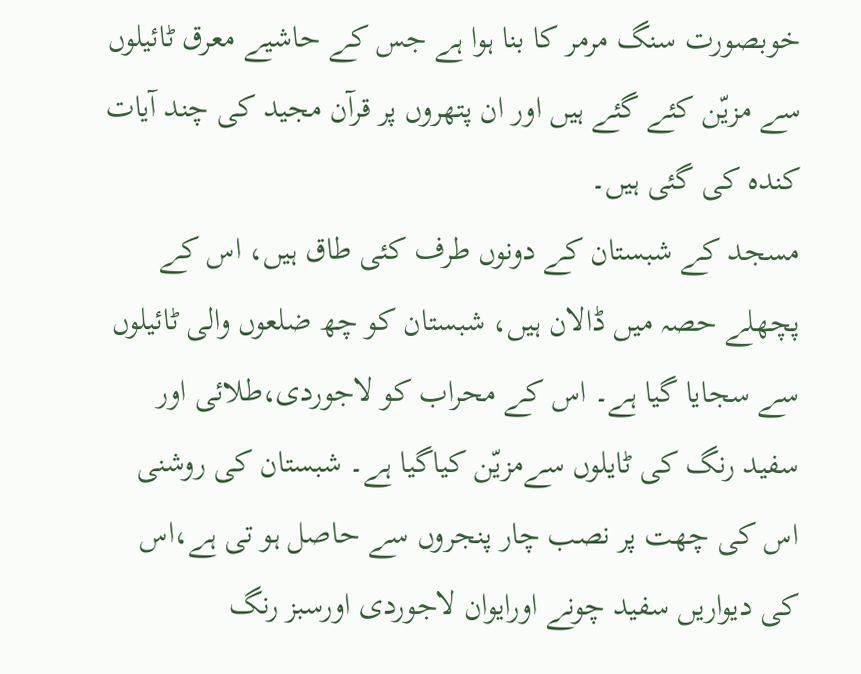خوبصورت سنگ مرمر کا بنا ہوا ہے جس کے حاشیے معرق ٹائیلوں سے مزیّن کئے گئے ہیں اور ان پتھروں پر قرآن مجید کی چند آیات کندہ کی گئی ہیں۔
مسجد کے شبستان کے دونوں طرف کئی طاق ہیں، اس کے پچھلے حصہ میں ڈالان ہیں، شبستان کو چھ ضلعوں والی ٹائیلوں سے سجایا گیا ہے۔ اس کے محراب کو لاجوردی،طلائی اور سفید رنگ کی ٹایلوں سےمزیّن کیاگیا ہے۔ شبستان کی روشنی اس کی چھت پر نصب چار پنجروں سے حاصل ہو تی ہے،اس کی دیواریں سفید چونے اورایوان لاجوردی اورسبز رنگ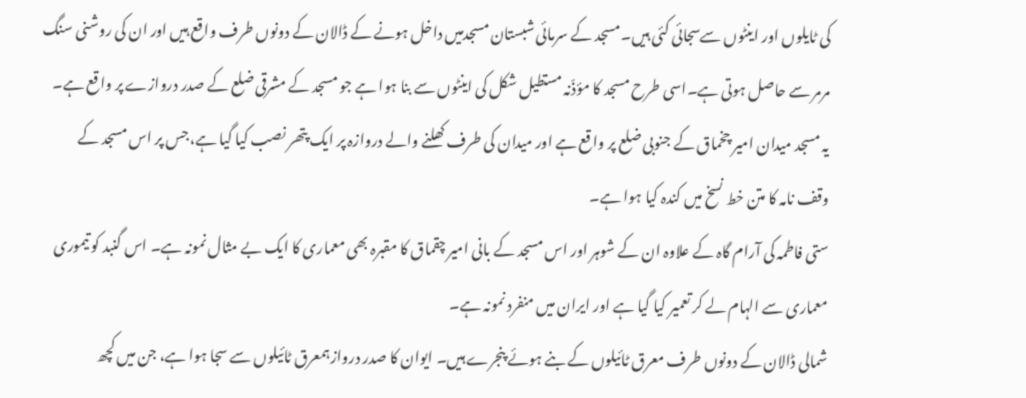کی ٹایلوں اور اینٹوں سےسجائی کئی ہیں۔مسجد کے سرمائی شبستان مسجدمیں داخل ہونے کے ڈالان کے دونوں طرف واقع ہیں اور ان کی روشنی سنگ مرمر سے حاصل ہوتی ہے۔اسی طرح مسجد کا مؤذّنہ مستطیل شکل کی اینٹوں سے بنا ہوا ہے جو مسجد کے مشرقی ضلع کے صدر دروازے پر واقع ہے۔
یہ مسجد میدان امیر چخماق کے جنوبی ضلع پر واقع ہے اور میدان کی طرف کھلنے والے دروازہ پر ایک پتھر نصب کیا گیا ہے،جس پر اس مسجد کے وقف نامہ کا متن خط نسخ میں کندہ کیا ہوا ہے۔
ستی فاطمہ کی آرام گاہ کے علاوہ ان کے شوہر اور اس مسجد کے بانی امیر چقماق کا مقبرہ بھی معماری کا ایک بے مثال نمونہ ہے۔ اس گنبد کو تیموری معماری سے الہام لے کر تعمیر کیا گیا ہے اور ایران میں منفرد نمونہ ہے۔
شمالی ڈالان کے دونوں طرف معرق ٹائیلوں کے بنے ہوئے پنجرے ہیں۔ ایوان کا صدر دروازہمعرق ٹائیلوں سے سجا ہوا ہے، جن میں کچھ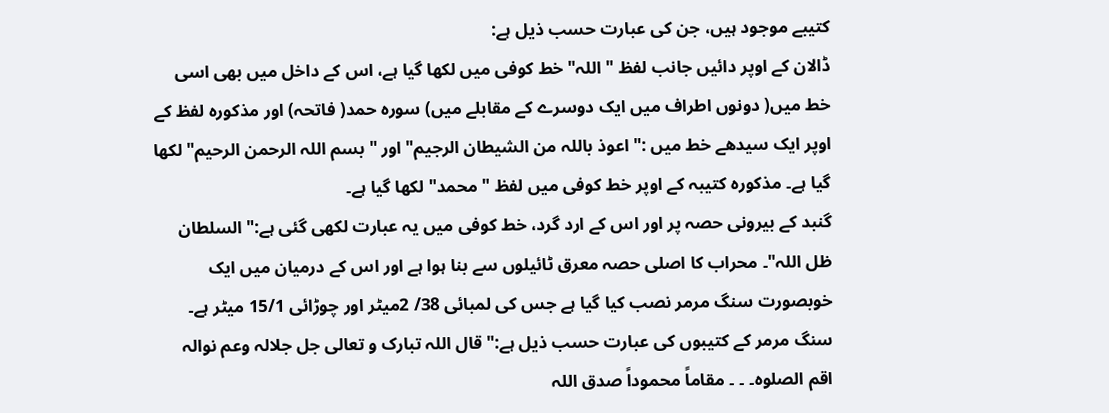کتیبے موجود ہیں، جن کی عبارت حسب ذیل ہے:
ڈالان کے اوپر دائیں جانب لفظ " اللہ" خط کوفی میں لکھا گیا ہے، اس کے داخل میں بھی اسی خط میں( دونوں اطراف میں ایک دوسرے کے مقابلے میں) سورہ حمد( فاتحہ) اور مذکورہ لفظ کے اوپر ایک سیدھے خط میں :" اعوذ باللہ من الشیطان الرجیم" اور " بسم اللہ الرحمن الرحیم" لکھا گیا ہے۔ مذکورہ کتیبہ کے اوپر خط کوفی میں لفظ " محمد" لکھا گیا ہے۔
گنبد کے بیرونی حصہ پر اور اس کے ارد گرد، خط کوفی میں یہ عبارت لکھی گئی ہے:" السلطان ظل اللہ"۔ محراب کا اصلی حصہ معرق ٹائیلوں سے بنا ہوا ہے اور اس کے درمیان میں ایک خوبصورت سنگ مرمر نصب کیا گیا ہے جس کی لمبائی 38/ 2میٹر اور چوڑائی 15/1 میٹر ہے۔
سنگ مرمر کے کتیبوں کی عبارت حسب ذیل ہے:" قال اللہ تبارک و تعالی جل جلالہ وعم نوالہ اقم الصلوہ۔ ۔ ۔ مقاماً محموداً صدق اللہ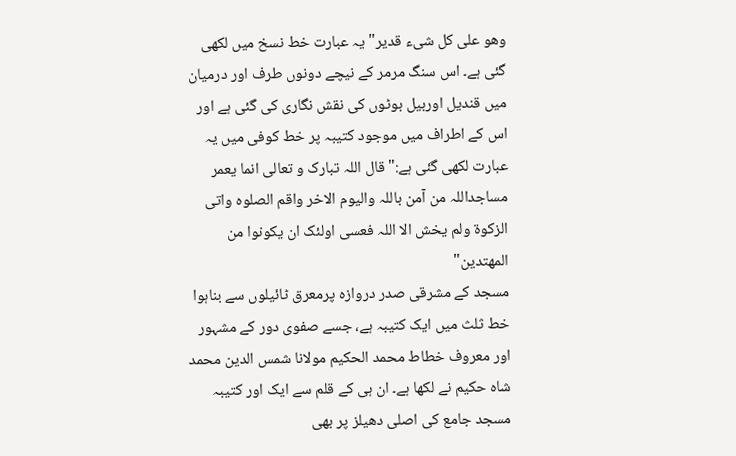وھو علی کل شیء قدیر" یہ عبارت خط نسخ میں لکھی گئی ہے۔ اس سنگ مرمر کے نیچے دونوں طرف اور درمیان میں قندیل اوربیل بوٹوں کی نقش نگاری کی گئی ہے اور اس کے اطراف میں موجود کتیبہ پر خط کوفی میں یہ عبارت لکھی گئی ہے:"قال اللہ تبارک و تعالی انما یعمر مساجداللہ من آمن باللہ والیوم الاخر واقم الصلوہ واتی الزکوة ولم یخش الا اللہ فعسی اولئک ان یکونوا من المھتدین"
مسجد کے مشرقی صدر دروازہ پرمعرق ٹائیلوں سے بناہوا خط ثلث میں ایک کتیبہ ہے، جسے صفوی دور کے مشہور اور معروف خطاط محمد الحکیم مولانا شمس الدین محمد شاہ حکیم نے لکھا ہے۔ ان ہی کے قلم سے ایک اور کتیبہ مسجد جامع کی اصلی دھیلز پر بھی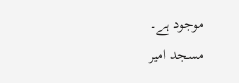موجود ہے۔
مسجد امیر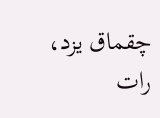چقماق یزد، رات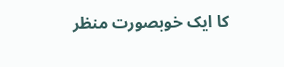کا ایک خوبصورت منظر